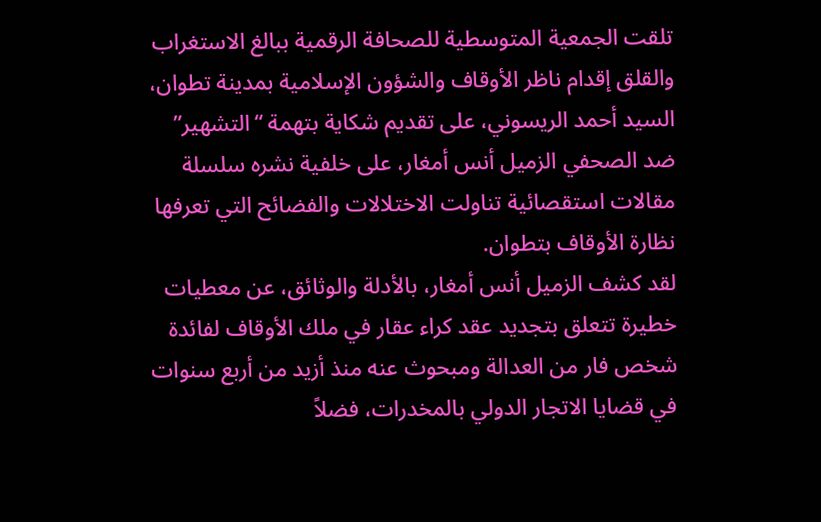تلقت الجمعية المتوسطية للصحافة الرقمية ببالغ الاستغراب والقلق إقدام ناظر الأوقاف والشؤون الإسلامية بمدينة تطوان، السيد أحمد الريسوني، على تقديم شكاية بتهمة “التشهير” ضد الصحفي الزميل أنس أمغار، على خلفية نشره سلسلة مقالات استقصائية تناولت الاختلالات والفضائح التي تعرفها نظارة الأوقاف بتطوان.
لقد كشف الزميل أنس أمغار، بالأدلة والوثائق، عن معطيات خطيرة تتعلق بتجديد عقد كراء عقار في ملك الأوقاف لفائدة شخص فار من العدالة ومبحوث عنه منذ أزيد من أربع سنوات في قضايا الاتجار الدولي بالمخدرات، فضلاً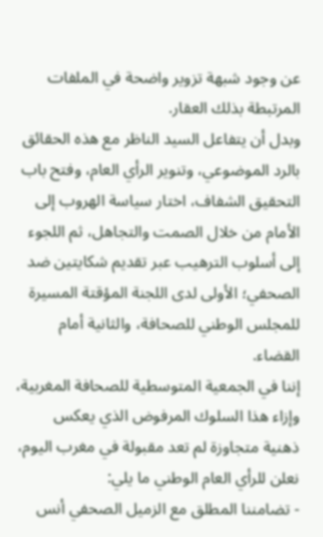عن وجود شبهة تزوير واضحة في الملفات المرتبطة بذلك العقار.
وبدل أن يتفاعل السيد الناظر مع هذه الحقائق بالرد الموضوعي، وتنوير الرأي العام، وفتح باب التحقيق الشفاف، اختار سياسة الهروب إلى الأمام من خلال الصمت والتجاهل، ثم اللجوء إلى أسلوب الترهيب عبر تقديم شكايتين ضد الصحفي؛ الأولى لدى اللجنة المؤقتة المسيرة للمجلس الوطني للصحافة، والثانية أمام القضاء.
إننا في الجمعية المتوسطية للصحافة المغربية، وإزاء هذا السلوك المرفوض الذي يعكس ذهنية متجاوزة لم تعد مقبولة في مغرب اليوم، نعلن للرأي العام الوطني ما يلي:
- تضامننا المطلق مع الزميل الصحفي أنس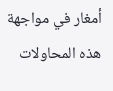أمغار في مواجهة هذه المحاولات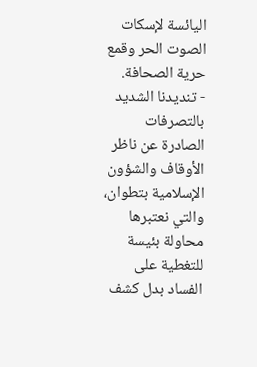اليائسة لإسكات الصوت الحر وقمع حرية الصحافة.
- تنديدنا الشديد بالتصرفات الصادرة عن ناظر الأوقاف والشؤون الإسلامية بتطوان، والتي نعتبرها محاولة بئيسة للتغطية على الفساد بدل كشف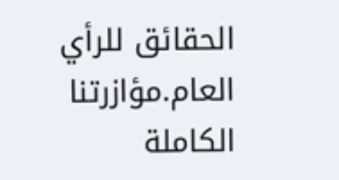الحقائق للرأي العام.مؤازرتنا الكاملة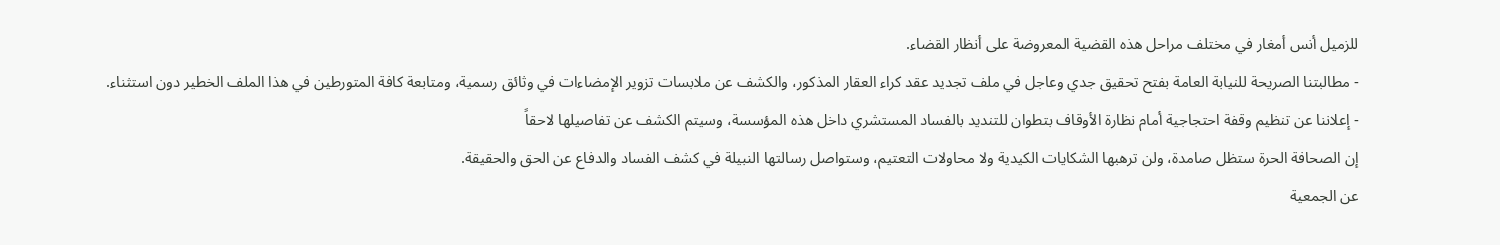للزميل أنس أمغار في مختلف مراحل هذه القضية المعروضة على أنظار القضاء.
- مطالبتنا الصريحة للنيابة العامة بفتح تحقيق جدي وعاجل في ملف تجديد عقد كراء العقار المذكور، والكشف عن ملابسات تزوير الإمضاءات في وثائق رسمية، ومتابعة كافة المتورطين في هذا الملف الخطير دون استثناء.
- إعلاننا عن تنظيم وقفة احتجاجية أمام نظارة الأوقاف بتطوان للتنديد بالفساد المستشري داخل هذه المؤسسة، وسيتم الكشف عن تفاصيلها لاحقاً
إن الصحافة الحرة ستظل صامدة، ولن ترهبها الشكايات الكيدية ولا محاولات التعتيم، وستواصل رسالتها النبيلة في كشف الفساد والدفاع عن الحق والحقيقة.
عن الجمعية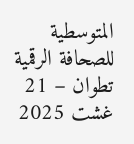المتوسطية للصحافة الرقمية
تطوان – 21 غشت 2025